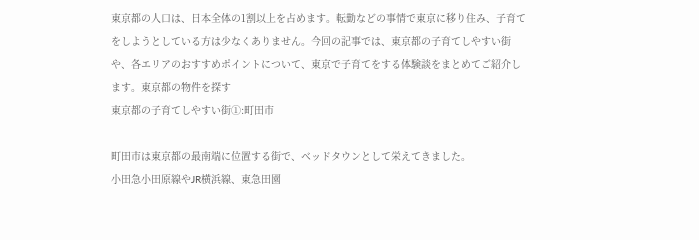東京都の人口は、日本全体の1割以上を占めます。転勤などの事情で東京に移り住み、子育てをしようとしている方は少なくありません。今回の記事では、東京都の子育てしやすい街や、各エリアのおすすめポイントについて、東京で子育てをする体験談をまとめてご紹介します。東京都の物件を探す
東京都の子育てしやすい街①:町田市

町田市は東京都の最南端に位置する街で、ベッドタウンとして栄えてきました。
小田急小田原線やJR横浜線、東急田園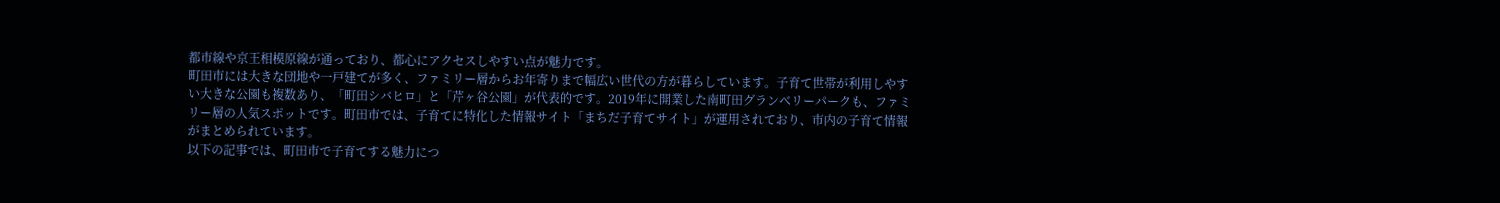都市線や京王相模原線が通っており、都心にアクセスしやすい点が魅力です。
町田市には大きな団地や一戸建てが多く、ファミリー層からお年寄りまで幅広い世代の方が暮らしています。子育て世帯が利用しやすい大きな公園も複数あり、「町田シバヒロ」と「芹ヶ谷公園」が代表的です。2019年に開業した南町田グランベリーパークも、ファミリー層の人気スポットです。町田市では、子育てに特化した情報サイト「まちだ子育てサイト」が運用されており、市内の子育て情報がまとめられています。
以下の記事では、町田市で子育てする魅力につ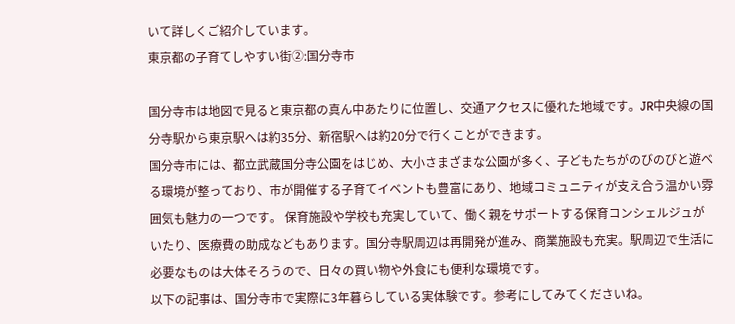いて詳しくご紹介しています。
東京都の子育てしやすい街②:国分寺市

国分寺市は地図で見ると東京都の真ん中あたりに位置し、交通アクセスに優れた地域です。JR中央線の国分寺駅から東京駅へは約35分、新宿駅へは約20分で行くことができます。
国分寺市には、都立武蔵国分寺公園をはじめ、大小さまざまな公園が多く、子どもたちがのびのびと遊べる環境が整っており、市が開催する子育てイベントも豊富にあり、地域コミュニティが支え合う温かい雰囲気も魅力の一つです。 保育施設や学校も充実していて、働く親をサポートする保育コンシェルジュがいたり、医療費の助成などもあります。国分寺駅周辺は再開発が進み、商業施設も充実。駅周辺で生活に必要なものは大体そろうので、日々の買い物や外食にも便利な環境です。
以下の記事は、国分寺市で実際に3年暮らしている実体験です。参考にしてみてくださいね。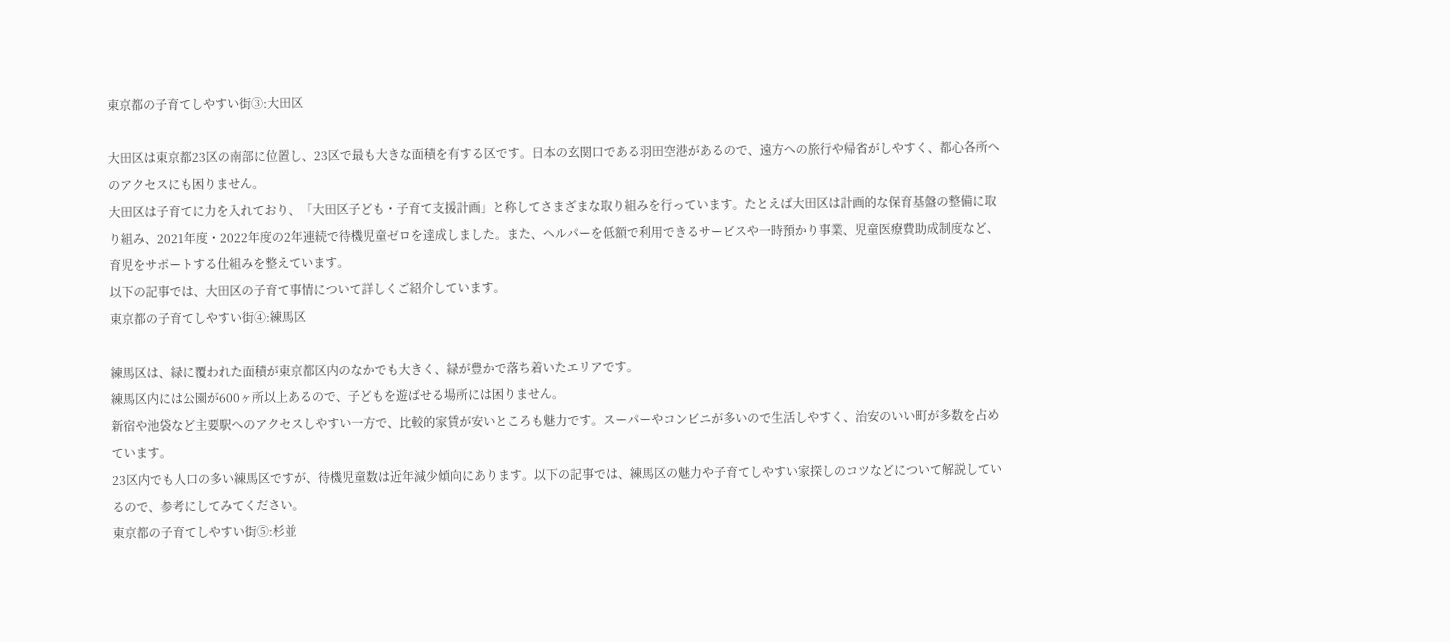東京都の子育てしやすい街③:大田区

大田区は東京都23区の南部に位置し、23区で最も大きな面積を有する区です。日本の玄関口である羽田空港があるので、遠方への旅行や帰省がしやすく、都心各所へのアクセスにも困りません。
大田区は子育てに力を入れており、「大田区子ども・子育て支援計画」と称してさまざまな取り組みを行っています。たとえば大田区は計画的な保育基盤の整備に取り組み、2021年度・2022年度の2年連続で待機児童ゼロを達成しました。また、ヘルパーを低額で利用できるサービスや一時預かり事業、児童医療費助成制度など、育児をサポートする仕組みを整えています。
以下の記事では、大田区の子育て事情について詳しくご紹介しています。
東京都の子育てしやすい街④:練馬区

練馬区は、緑に覆われた面積が東京都区内のなかでも大きく、緑が豊かで落ち着いたエリアです。
練馬区内には公園が600ヶ所以上あるので、子どもを遊ばせる場所には困りません。
新宿や池袋など主要駅へのアクセスしやすい一方で、比較的家賃が安いところも魅力です。スーパーやコンビニが多いので生活しやすく、治安のいい町が多数を占めています。
23区内でも人口の多い練馬区ですが、待機児童数は近年減少傾向にあります。以下の記事では、練馬区の魅力や子育てしやすい家探しのコツなどについて解説しているので、参考にしてみてください。
東京都の子育てしやすい街⑤:杉並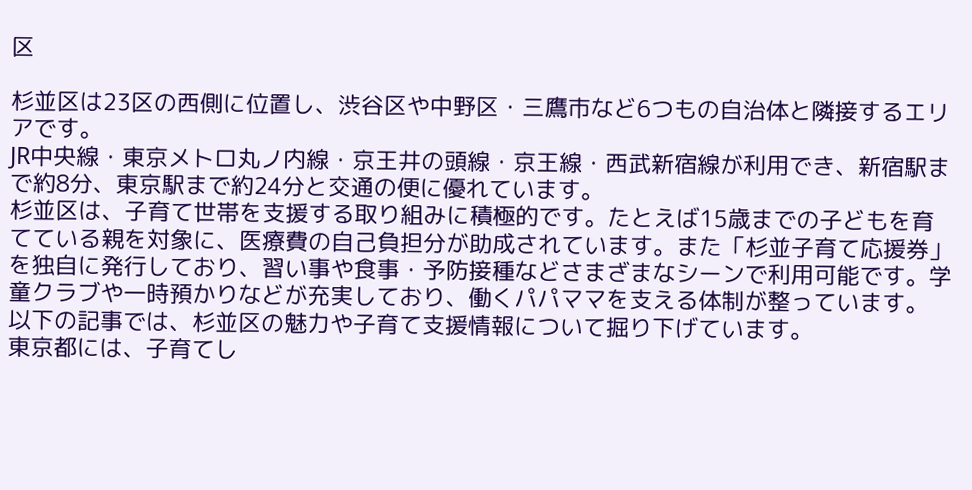区

杉並区は23区の西側に位置し、渋谷区や中野区・三鷹市など6つもの自治体と隣接するエリアです。
JR中央線・東京メトロ丸ノ内線・京王井の頭線・京王線・西武新宿線が利用でき、新宿駅まで約8分、東京駅まで約24分と交通の便に優れています。
杉並区は、子育て世帯を支援する取り組みに積極的です。たとえば15歳までの子どもを育てている親を対象に、医療費の自己負担分が助成されています。また「杉並子育て応援券」を独自に発行しており、習い事や食事・予防接種などさまざまなシーンで利用可能です。学童クラブや一時預かりなどが充実しており、働くパパママを支える体制が整っています。
以下の記事では、杉並区の魅力や子育て支援情報について掘り下げています。
東京都には、子育てし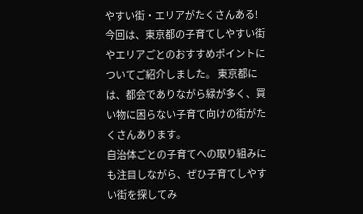やすい街・エリアがたくさんある!
今回は、東京都の子育てしやすい街やエリアごとのおすすめポイントについてご紹介しました。 東京都には、都会でありながら緑が多く、買い物に困らない子育て向けの街がたくさんあります。
自治体ごとの子育てへの取り組みにも注目しながら、ぜひ子育てしやすい街を探してみ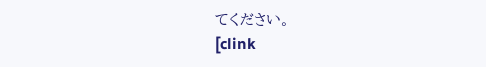てください。
[clink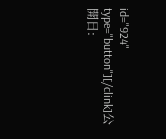id="924" type="button"][/clink]公開日: